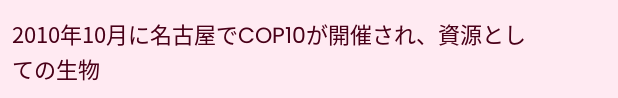2010年10月に名古屋でCOP10が開催され、資源としての生物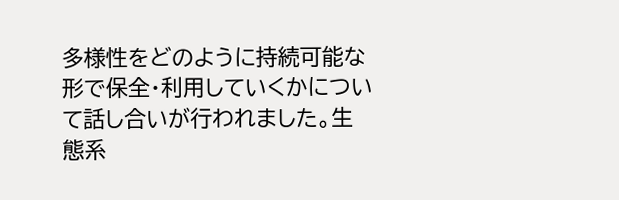多様性をどのように持続可能な形で保全・利用していくかについて話し合いが行われました。生態系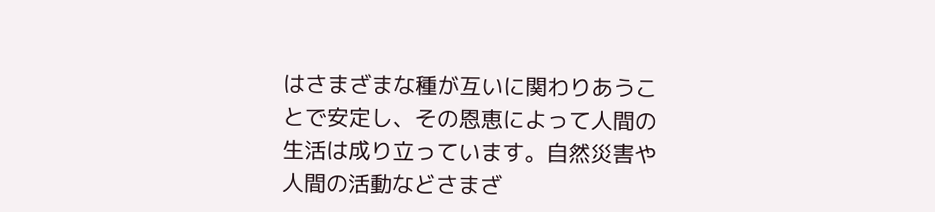はさまざまな種が互いに関わりあうことで安定し、その恩恵によって人間の生活は成り立っています。自然災害や人間の活動などさまざ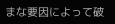まな要因によって破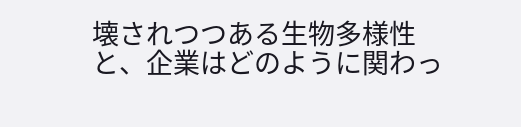壊されつつある生物多様性と、企業はどのように関わっ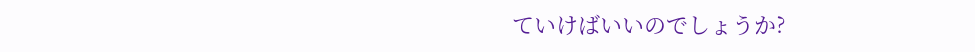ていけばいいのでしょうか?